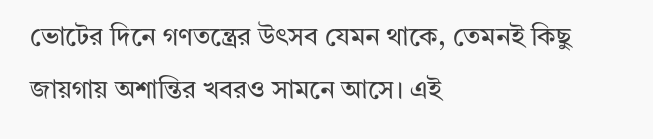ভোটের দিনে গণতন্ত্রের উৎসব যেমন থাকে, তেমনই কিছু জায়গায় অশান্তির খবরও সামনে আসে। এই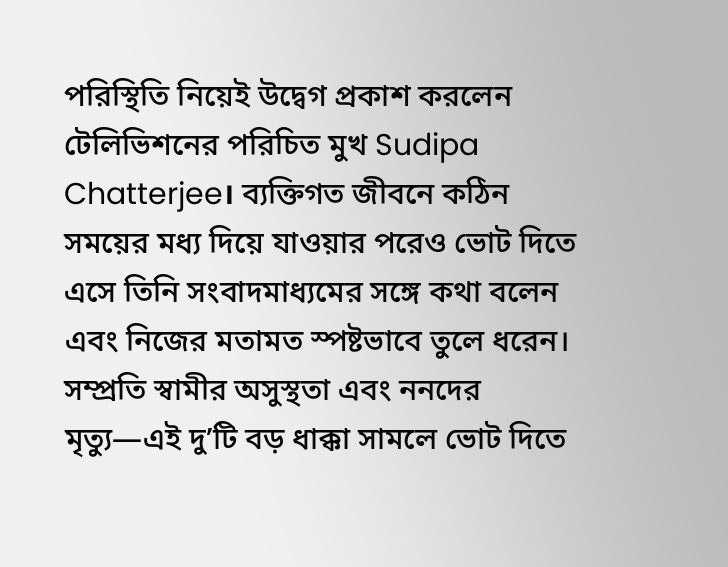পরিস্থিতি নিয়েই উদ্বেগ প্রকাশ করলেন টেলিভিশনের পরিচিত মুখ Sudipa Chatterjee। ব্যক্তিগত জীবনে কঠিন সময়ের মধ্য দিয়ে যাওয়ার পরেও ভোট দিতে এসে তিনি সংবাদমাধ্যমের সঙ্গে কথা বলেন এবং নিজের মতামত স্পষ্টভাবে তুলে ধরেন।
সম্প্রতি স্বামীর অসুস্থতা এবং ননদের মৃত্যু—এই দু’টি বড় ধাক্কা সামলে ভোট দিতে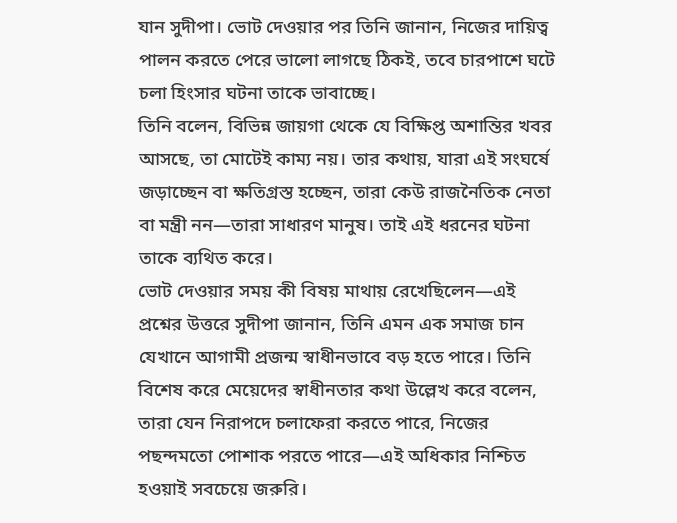যান সুদীপা। ভোট দেওয়ার পর তিনি জানান, নিজের দায়িত্ব পালন করতে পেরে ভালো লাগছে ঠিকই, তবে চারপাশে ঘটে চলা হিংসার ঘটনা তাকে ভাবাচ্ছে।
তিনি বলেন, বিভিন্ন জায়গা থেকে যে বিক্ষিপ্ত অশান্তির খবর আসছে, তা মোটেই কাম্য নয়। তার কথায়, যারা এই সংঘর্ষে জড়াচ্ছেন বা ক্ষতিগ্রস্ত হচ্ছেন, তারা কেউ রাজনৈতিক নেতা বা মন্ত্রী নন—তারা সাধারণ মানুষ। তাই এই ধরনের ঘটনা তাকে ব্যথিত করে।
ভোট দেওয়ার সময় কী বিষয় মাথায় রেখেছিলেন—এই প্রশ্নের উত্তরে সুদীপা জানান, তিনি এমন এক সমাজ চান যেখানে আগামী প্রজন্ম স্বাধীনভাবে বড় হতে পারে। তিনি বিশেষ করে মেয়েদের স্বাধীনতার কথা উল্লেখ করে বলেন, তারা যেন নিরাপদে চলাফেরা করতে পারে, নিজের পছন্দমতো পোশাক পরতে পারে—এই অধিকার নিশ্চিত হওয়াই সবচেয়ে জরুরি।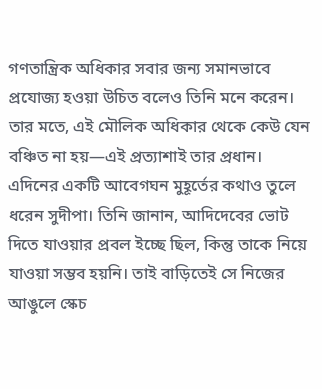গণতান্ত্রিক অধিকার সবার জন্য সমানভাবে প্রযোজ্য হওয়া উচিত বলেও তিনি মনে করেন। তার মতে, এই মৌলিক অধিকার থেকে কেউ যেন বঞ্চিত না হয়—এই প্রত্যাশাই তার প্রধান।
এদিনের একটি আবেগঘন মুহূর্তের কথাও তুলে ধরেন সুদীপা। তিনি জানান, আদিদেবের ভোট দিতে যাওয়ার প্রবল ইচ্ছে ছিল, কিন্তু তাকে নিয়ে যাওয়া সম্ভব হয়নি। তাই বাড়িতেই সে নিজের আঙুলে স্কেচ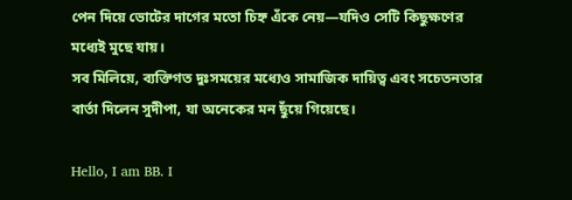পেন দিয়ে ভোটের দাগের মতো চিহ্ন এঁকে নেয়—যদিও সেটি কিছুক্ষণের মধ্যেই মুছে যায়।
সব মিলিয়ে, ব্যক্তিগত দুঃসময়ের মধ্যেও সামাজিক দায়িত্ব এবং সচেতনতার বার্তা দিলেন সুদীপা, যা অনেকের মন ছুঁয়ে গিয়েছে।

Hello, I am BB. I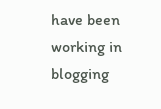have been working in blogging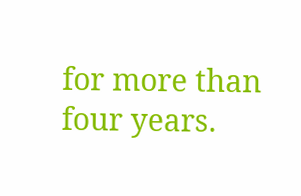for more than four years.